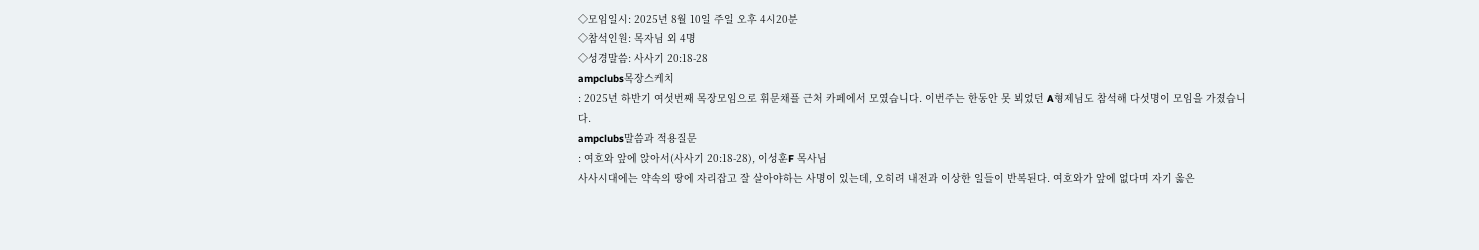◇모임일시: 2025년 8월 10일 주일 오후 4시20분
◇참석인원: 목자님 외 4명
◇성경말씀: 사사기 20:18-28
ampclubs목장스케치
: 2025년 하반기 여섯번째 목장모임으로 휘문채플 근처 카페에서 모였습니다. 이번주는 한동안 못 뵈었던 A형제님도 참석해 다섯명이 모임을 가졌습니다.
ampclubs말씀과 적용질문
: 여호와 앞에 앉아서(사사기 20:18-28), 이성훈F 목사님
사사시대에는 약속의 땅에 자리잡고 잘 살아야하는 사명이 있는데, 오히려 내전과 이상한 일들이 반복된다. 여호와가 앞에 없다며 자기 옳은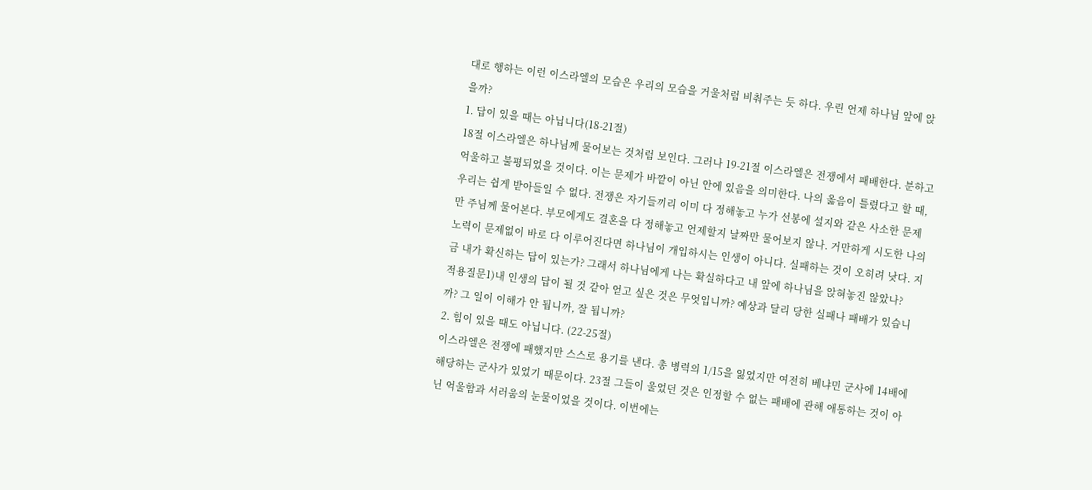대로 행하는 이런 이스라엘의 모습은 우리의 모습을 거울처럼 비춰주는 듯 하다. 우린 언제 하나님 앞에 앉을까?
1. 답이 있을 때는 아닙니다(18-21절)
18절 이스라엘은 하나님께 물어보는 것처럼 보인다. 그러나 19-21절 이스라엘은 전쟁에서 패배한다. 분하고 억울하고 불평되었을 것이다. 이는 문제가 바깥이 아닌 안에 있음을 의미한다. 나의 옳음이 틀렸다고 할 때, 우리는 쉽게 받아들일 수 없다. 전쟁은 자기들끼리 이미 다 정해놓고 누가 선봉에 설지와 같은 사소한 문제만 주님께 물어본다. 부모에게도 결혼을 다 정해놓고 언제할지 날짜만 물어보지 않나. 거만하게 시도한 나의 노력이 문제없이 바로 다 이루어진다면 하나님이 개입하시는 인생이 아니다. 실패하는 것이 오히려 낫다. 지금 내가 확신하는 답이 있는가? 그래서 하나님에게 나는 확실하다고 내 앞에 하나님을 앉혀놓진 않았나?
적용질문1)내 인생의 답이 될 것 같아 얻고 싶은 것은 무엇입니까? 예상과 달리 당한 실패나 패배가 있습니까? 그 일이 이해가 안 됩니까, 잘 됩니까?
2. 힘이 있을 때도 아닙니다. (22-25절)
이스라엘은 전쟁에 패했지만 스스로 용기를 낸다. 총 병력의 1/15을 잃었지만 여전히 베냐민 군사에 14배에 해당하는 군사가 있었기 때문이다. 23절 그들이 울었던 것은 인정할 수 없는 패배에 관해 애통하는 것이 아닌 억울함과 서러움의 눈물이었을 것이다. 이번에는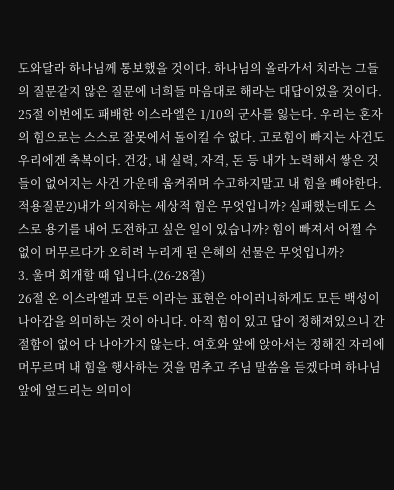도와달라 하나님께 통보했을 것이다. 하나님의 올라가서 치라는 그들의 질문같지 않은 질문에 너희들 마음대로 해라는 대답이었을 것이다. 25절 이번에도 패배한 이스라엘은 1/10의 군사를 잃는다. 우리는 혼자의 힘으로는 스스로 잘못에서 돌이킬 수 없다. 고로힘이 빠지는 사건도 우리에겐 축복이다. 건강, 내 실력, 자격, 돈 등 내가 노력해서 쌓은 것들이 없어지는 사건 가운데 움켜쥐며 수고하지말고 내 힘을 빼야한다.
적용질문2)내가 의지하는 세상적 힘은 무엇입니까? 실패했는데도 스스로 용기를 내어 도전하고 싶은 일이 있습니까? 힘이 빠져서 어쩔 수 없이 머무르다가 오히려 누리게 된 은혜의 선물은 무엇입니까?
3. 울며 회개할 때 입니다.(26-28절)
26절 온 이스라엘과 모든 이라는 표현은 아이러니하게도 모든 백성이 나아감을 의미하는 것이 아니다. 아직 힘이 있고 답이 정해져있으니 간절함이 없어 다 나아가지 않는다. 여호와 앞에 앉아서는 정해진 자리에 머무르며 내 힘을 행사하는 것을 멈추고 주님 말씀을 듣겠다며 하나님 앞에 엎드리는 의미이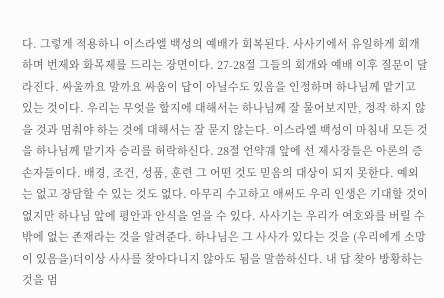다. 그렇게 적용하니 이스라엘 백성의 예배가 회복된다. 사사기에서 유일하게 회개하며 번제와 화목제를 드리는 장면이다. 27-28절 그들의 회개와 예배 이후 질문이 달라진다. 싸울까요 말까요 싸움이 답이 아닐수도 있음을 인정하며 하나님께 맡기고 있는 것이다. 우리는 무엇을 할지에 대해서는 하나님께 잘 물어보지만, 정작 하지 않을 것과 멈춰야 하는 것에 대해서는 잘 묻지 않는다. 이스라엘 백성이 마침내 모든 것을 하나님께 맡기자 승리를 허락하신다. 28절 언약궤 앞에 선 제사장들은 아론의 증손자들이다. 배경, 조건, 성품, 훈련 그 어떤 것도 믿음의 대상이 되지 못한다. 예외는 없고 장담할 수 있는 것도 없다. 아무리 수고하고 애써도 우리 인생은 기대할 것이 없지만 하나님 앞에 평안과 안식을 얻을 수 있다. 사사기는 우리가 여호와를 버릴 수 밖에 없는 존재라는 것을 알려준다. 하나님은 그 사사가 있다는 것을 (우리에게 소망이 있음을)더이상 사사를 찾아다니지 않아도 됨을 말씀하신다. 내 답 찾아 방황하는 것을 멈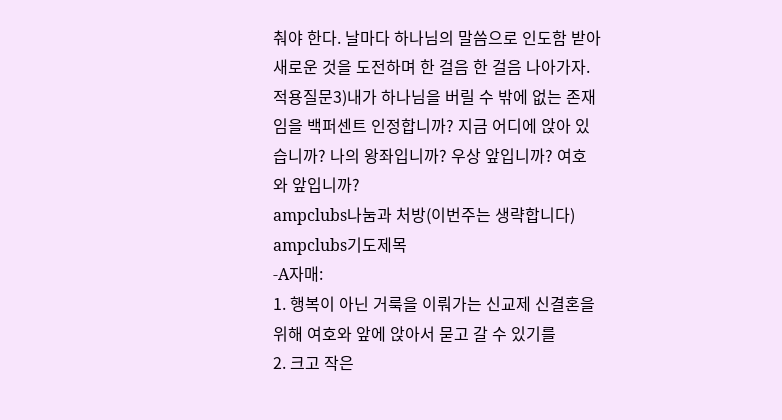춰야 한다. 날마다 하나님의 말씀으로 인도함 받아 새로운 것을 도전하며 한 걸음 한 걸음 나아가자.
적용질문3)내가 하나님을 버릴 수 밖에 없는 존재임을 백퍼센트 인정합니까? 지금 어디에 앉아 있습니까? 나의 왕좌입니까? 우상 앞입니까? 여호와 앞입니까?
ampclubs나눔과 처방(이번주는 생략합니다)
ampclubs기도제목
-A자매:
1. 행복이 아닌 거룩을 이뤄가는 신교제 신결혼을 위해 여호와 앞에 앉아서 묻고 갈 수 있기를
2. 크고 작은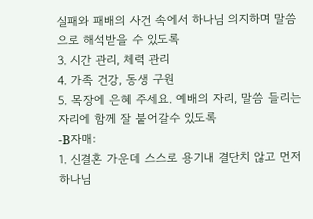실패와 패배의 사건 속에서 하나님 의지하며 말씀으로 해석받을 수 있도록
3. 시간 관리, 체력 관리
4. 가족 건강, 동생 구원
5. 목장에 은혜 주세요. 예배의 자리, 말씀 들리는 자리에 함께 잘 붙어갈수 있도록
-B자매:
1. 신결혼 가운데 스스로 용기내 결단치 않고 먼저 하나님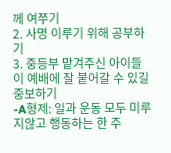께 여쭈기
2. 사명 이루기 위해 공부하기
3. 중등부 맡겨주신 아이들이 예배에 잘 붙어갈 수 있길 중보하기
-A형제: 일과 운동 모두 미루지않고 행동하는 한 주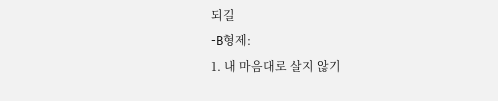되길
-B형제:
1. 내 마음대로 살지 않기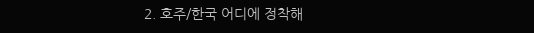2. 호주/한국 어디에 정착해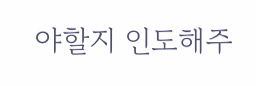야할지 인도해주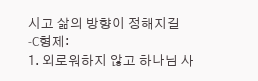시고 삶의 방향이 정해지길
-C형제:
1. 외로워하지 않고 하나님 사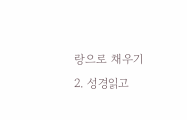랑으로 채우기
2. 성경읽고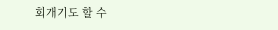회개기도 할 수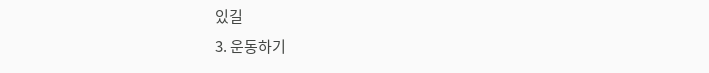있길
3. 운동하기